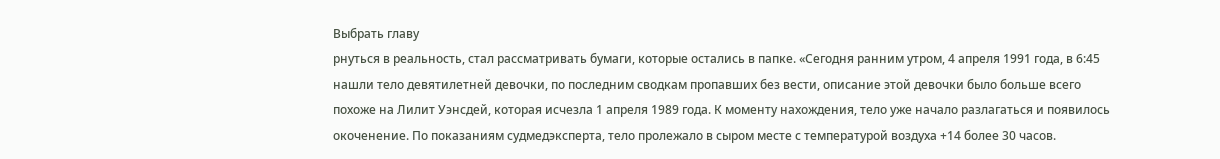Выбрать главу
рнуться в реальность, стал рассматривать бумаги, которые остались в папке. «Сегодня ранним утром, 4 апреля 1991 года, в 6:45 нашли тело девятилетней девочки, по последним сводкам пропавших без вести, описание этой девочки было больше всего похоже на Лилит Уэнсдей, которая исчезла 1 апреля 1989 года. К моменту нахождения, тело уже начало разлагаться и появилось окоченение. По показаниям судмедэксперта, тело пролежало в сыром месте с температурой воздуха +14 более 30 часов.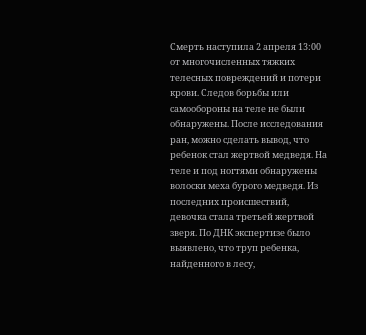Смерть наступила 2 апреля 13:00 от многочисленных тяжких телесных повреждений и потери крови. Следов борьбы или самообороны на теле не были обнаружены. После исследования ран, можно сделать вывод, что ребенок стал жертвой медведя. На теле и под ногтями обнаружены волоски меха бурого медведя. Из последних происшествий, девочка стала третьей жертвой зверя. По ДНК экспертизе было выявлено, что труп ребенка, найденного в лесу,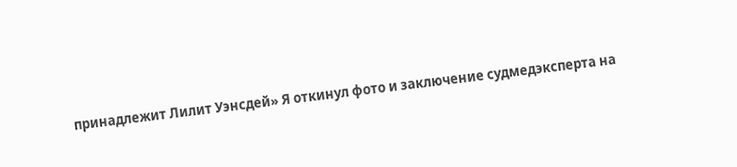принадлежит Лилит Уэнсдей» Я откинул фото и заключение судмедэксперта на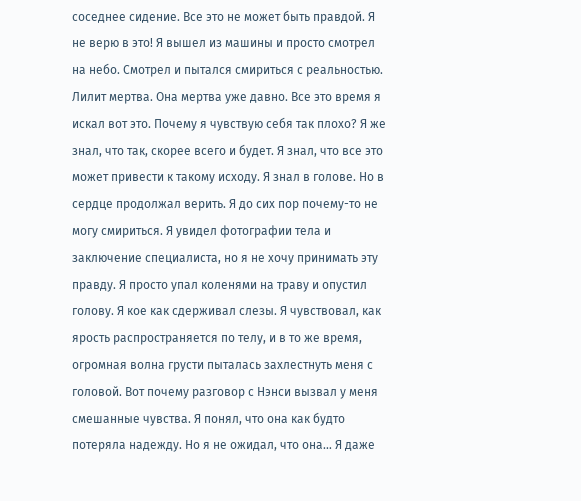соседнее сидение. Все это не может быть правдой. Я не верю в это! Я вышел из машины и просто смотрел на небо. Смотрел и пытался смириться с реальностью. Лилит мертва. Она мертва уже давно. Все это время я искал вот это. Почему я чувствую себя так плохо? Я же знал, что так, скорее всего и будет. Я знал, что все это может привести к такому исходу. Я знал в голове. Но в сердце продолжал верить. Я до сих пор почему-то не могу смириться. Я увидел фотографии тела и заключение специалиста, но я не хочу принимать эту правду. Я просто упал коленями на траву и опустил голову. Я кое как сдерживал слезы. Я чувствовал, как ярость распространяется по телу, и в то же время, огромная волна грусти пыталась захлестнуть меня с головой. Вот почему разговор с Нэнси вызвал у меня смешанные чувства. Я понял, что она как будто потеряла надежду. Но я не ожидал, что она… Я даже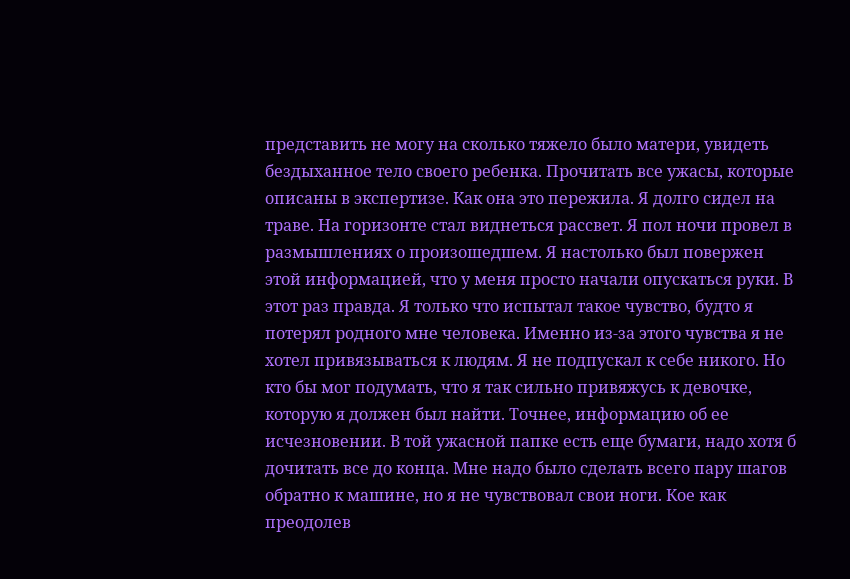представить не могу на сколько тяжело было матери, увидеть бездыханное тело своего ребенка. Прочитать все ужасы, которые описаны в экспертизе. Как она это пережила. Я долго сидел на траве. На горизонте стал виднеться рассвет. Я пол ночи провел в размышлениях о произошедшем. Я настолько был повержен этой информацией, что у меня просто начали опускаться руки. В этот раз правда. Я только что испытал такое чувство, будто я потерял родного мне человека. Именно из-за этого чувства я не хотел привязываться к людям. Я не подпускал к себе никого. Но кто бы мог подумать, что я так сильно привяжусь к девочке, которую я должен был найти. Точнее, информацию об ее исчезновении. В той ужасной папке есть еще бумаги, надо хотя б дочитать все до конца. Мне надо было сделать всего пару шагов обратно к машине, но я не чувствовал свои ноги. Кое как преодолев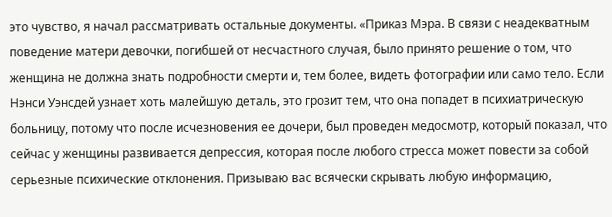это чувство, я начал рассматривать остальные документы. «Приказ Мэра. В связи с неадекватным поведение матери девочки, погибшей от несчастного случая, было принято решение о том, что женщина не должна знать подробности смерти и, тем более, видеть фотографии или само тело. Если Нэнси Уэнсдей узнает хоть малейшую деталь, это грозит тем, что она попадет в психиатрическую больницу, потому что после исчезновения ее дочери, был проведен медосмотр, который показал, что сейчас у женщины развивается депрессия, которая после любого стресса может повести за собой серьезные психические отклонения. Призываю вас всячески скрывать любую информацию,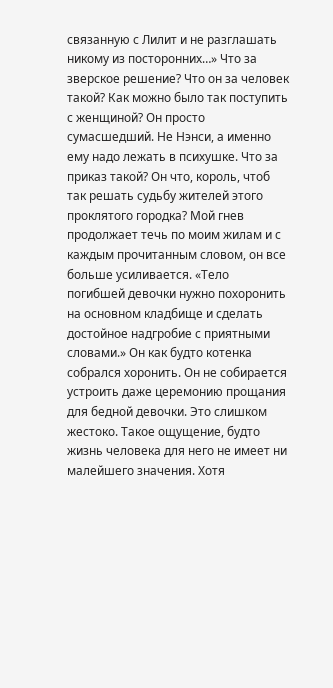связанную с Лилит и не разглашать никому из посторонних…» Что за зверское решение? Что он за человек такой? Как можно было так поступить с женщиной? Он просто сумасшедший. Не Нэнси, а именно ему надо лежать в психушке. Что за приказ такой? Он что, король, чтоб так решать судьбу жителей этого проклятого городка? Мой гнев продолжает течь по моим жилам и с каждым прочитанным словом, он все больше усиливается. «Тело погибшей девочки нужно похоронить на основном кладбище и сделать достойное надгробие с приятными словами.» Он как будто котенка собрался хоронить. Он не собирается устроить даже церемонию прощания для бедной девочки. Это слишком жестоко. Такое ощущение, будто жизнь человека для него не имеет ни малейшего значения. Хотя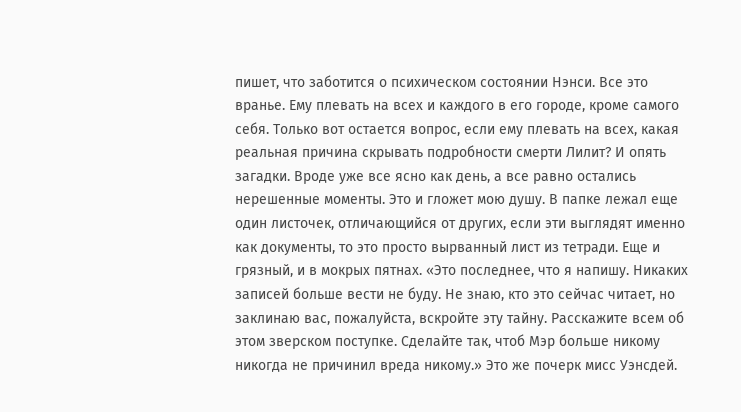пишет, что заботится о психическом состоянии Нэнси. Все это вранье. Ему плевать на всех и каждого в его городе, кроме самого себя. Только вот остается вопрос, если ему плевать на всех, какая реальная причина скрывать подробности смерти Лилит? И опять загадки. Вроде уже все ясно как день, а все равно остались нерешенные моменты. Это и гложет мою душу. В папке лежал еще один листочек, отличающийся от других, если эти выглядят именно как документы, то это просто вырванный лист из тетради. Еще и грязный, и в мокрых пятнах. «Это последнее, что я напишу. Никаких записей больше вести не буду. Не знаю, кто это сейчас читает, но заклинаю вас, пожалуйста, вскройте эту тайну. Расскажите всем об этом зверском поступке. Сделайте так, чтоб Мэр больше никому никогда не причинил вреда никому.» Это же почерк мисс Уэнсдей.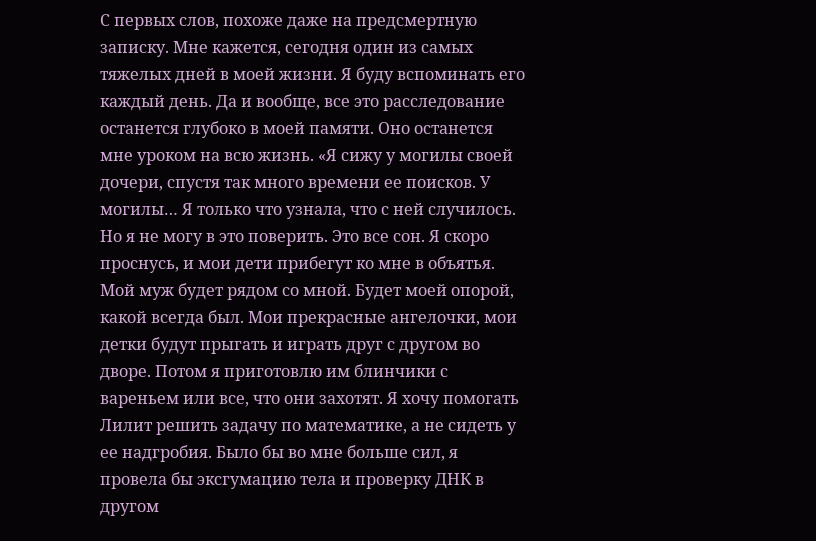С первых слов, похоже даже на предсмертную записку. Мне кажется, сегодня один из самых тяжелых дней в моей жизни. Я буду вспоминать его каждый день. Да и вообще, все это расследование останется глубоко в моей памяти. Оно останется мне уроком на всю жизнь. «Я сижу у могилы своей дочери, спустя так много времени ее поисков. У могилы… Я только что узнала, что с ней случилось. Но я не могу в это поверить. Это все сон. Я скоро проснусь, и мои дети прибегут ко мне в объятья. Мой муж будет рядом со мной. Будет моей опорой, какой всегда был. Мои прекрасные ангелочки, мои детки будут прыгать и играть друг с другом во дворе. Потом я приготовлю им блинчики с вареньем или все, что они захотят. Я хочу помогать Лилит решить задачу по математике, а не сидеть у ее надгробия. Было бы во мне больше сил, я провела бы эксгумацию тела и проверку ДНК в другом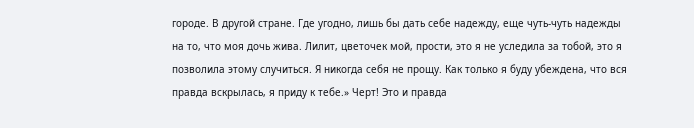городе. В другой стране. Где угодно, лишь бы дать себе надежду, еще чуть-чуть надежды на то, что моя дочь жива. Лилит, цветочек мой, прости, это я не уследила за тобой, это я позволила этому случиться. Я никогда себя не прощу. Как только я буду убеждена, что вся правда вскрылась, я приду к тебе.» Черт! Это и правда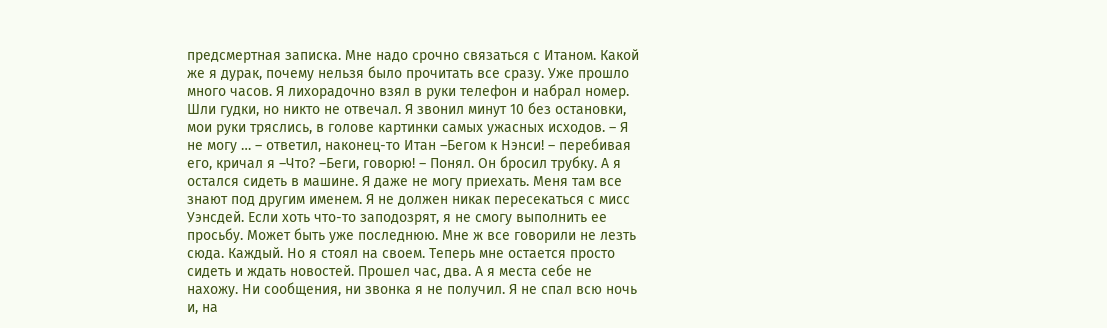предсмертная записка. Мне надо срочно связаться с Итаном. Какой же я дурак, почему нельзя было прочитать все сразу. Уже прошло много часов. Я лихорадочно взял в руки телефон и набрал номер. Шли гудки, но никто не отвечал. Я звонил минут 10 без остановки, мои руки тряслись, в голове картинки самых ужасных исходов. – Я не могу … – ответил, наконец-то Итан –Бегом к Нэнси! – перебивая его, кричал я –Что? –Беги, говорю! – Понял. Он бросил трубку. А я остался сидеть в машине. Я даже не могу приехать. Меня там все знают под другим именем. Я не должен никак пересекаться с мисс Уэнсдей. Если хоть что-то заподозрят, я не смогу выполнить ее просьбу. Может быть уже последнюю. Мне ж все говорили не лезть сюда. Каждый. Но я стоял на своем. Теперь мне остается просто сидеть и ждать новостей. Прошел час, два. А я места себе не нахожу. Ни сообщения, ни звонка я не получил. Я не спал всю ночь и, на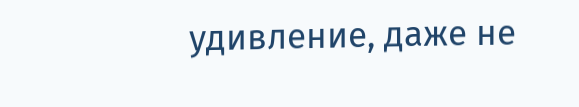удивление, даже не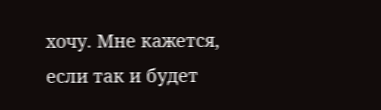хочу. Мне кажется, если так и будет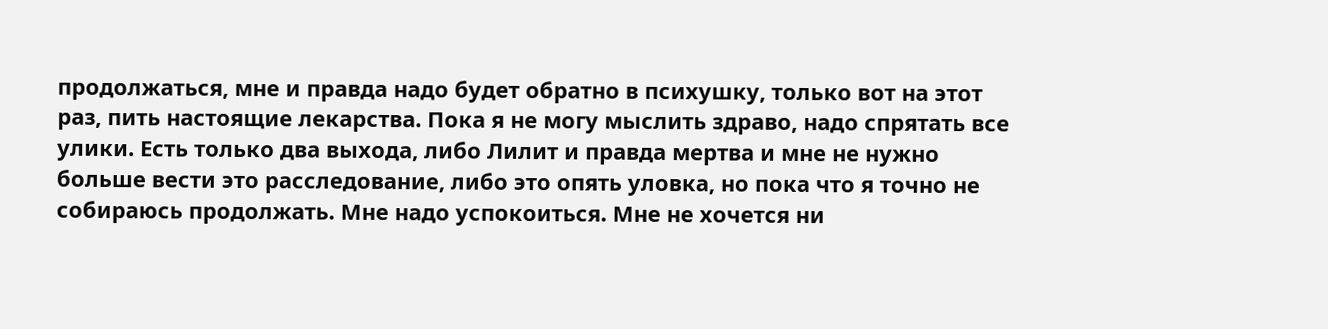продолжаться, мне и правда надо будет обратно в психушку, только вот на этот раз, пить настоящие лекарства. Пока я не могу мыслить здраво, надо спрятать все улики. Есть только два выхода, либо Лилит и правда мертва и мне не нужно больше вести это расследование, либо это опять уловка, но пока что я точно не собираюсь продолжать. Мне надо успокоиться. Мне не хочется ни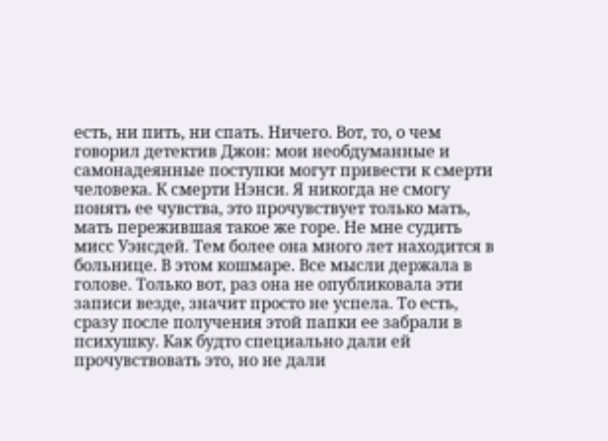есть, ни пить, ни спать. Ничего. Вот, то, о чем говорил детектив Джон: мои необдуманные и самонадеянные поступки могут привести к смерти человека. К смерти Нэнси. Я никогда не смогу понять ее чувства, это прочувствует только мать, мать пережившая такое же горе. Не мне судить мисс Уэнсдей. Тем более она много лет находится в больнице. В этом кошмаре. Все мысли держала в голове. Только вот, раз она не опубликовала эти записи везде, значит просто не успела. То есть, сразу после получения этой папки ее забрали в психушку. Как будто специально дали ей прочувствовать это, но не дали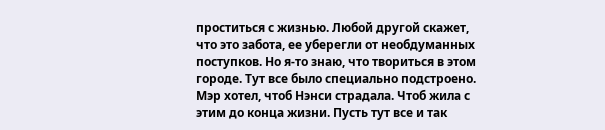проститься с жизнью. Любой другой скажет, что это забота, ее уберегли от необдуманных поступков. Но я-то знаю, что твориться в этом городе. Тут все было специально подстроено. Мэр хотел, чтоб Нэнси страдала. Чтоб жила с этим до конца жизни. Пусть тут все и так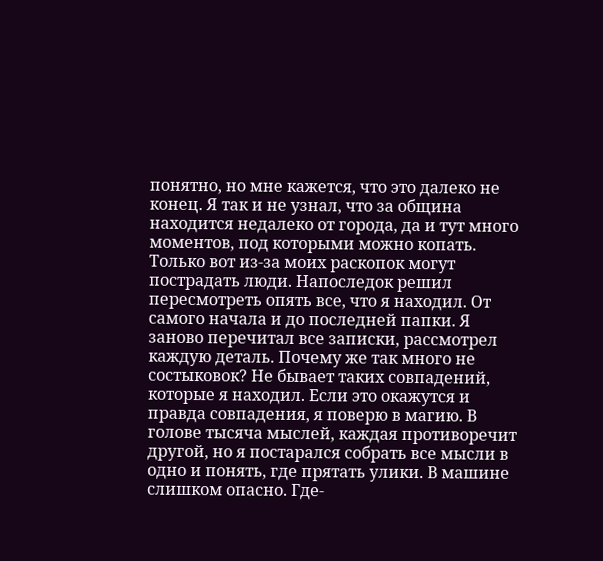понятно, но мне кажется, что это далеко не конец. Я так и не узнал, что за община находится недалеко от города, да и тут много моментов, под которыми можно копать. Только вот из-за моих раскопок могут пострадать люди. Напоследок решил пересмотреть опять все, что я находил. От самого начала и до последней папки. Я заново перечитал все записки, рассмотрел каждую деталь. Почему же так много не состыковок? Не бывает таких совпадений, которые я находил. Если это окажутся и правда совпадения, я поверю в магию. В голове тысяча мыслей, каждая противоречит другой, но я постарался собрать все мысли в одно и понять, где прятать улики. В машине слишком опасно. Где-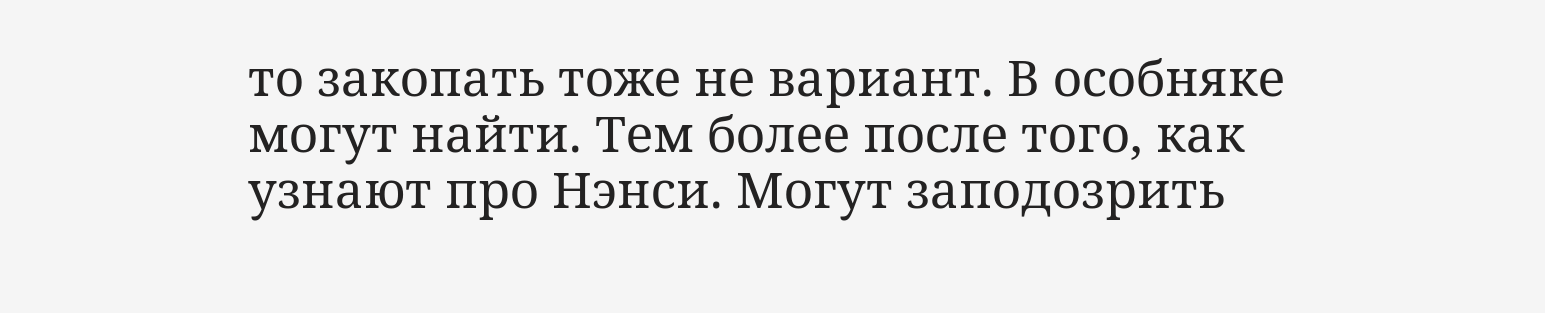то закопать тоже не вариант. В особняке могут найти. Тем более после того, как узнают про Нэнси. Могут заподозрить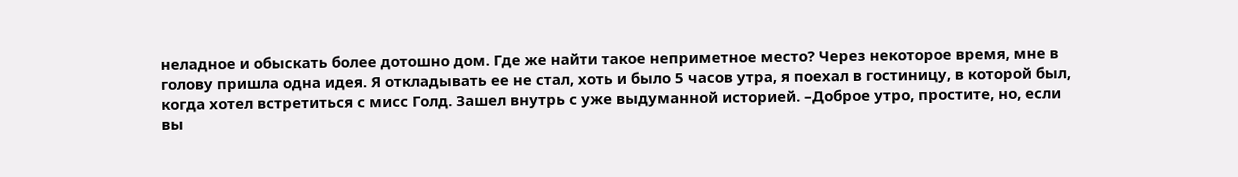неладное и обыскать более дотошно дом. Где же найти такое неприметное место? Через некоторое время, мне в голову пришла одна идея. Я откладывать ее не стал, хоть и было 5 часов утра, я поехал в гостиницу, в которой был, когда хотел встретиться с мисс Голд. Зашел внутрь с уже выдуманной историей. –Доброе утро, простите, но, если вы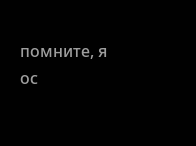помните, я ос